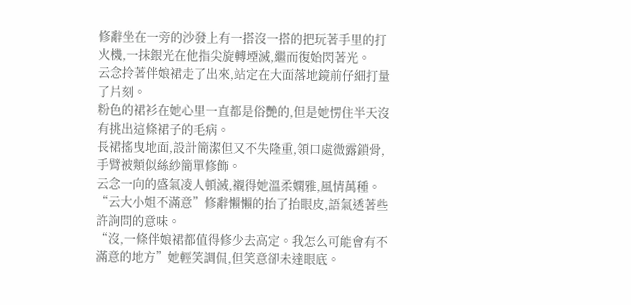修辭坐在一旁的沙發上有一搭沒一搭的把玩著手里的打火機,一抹銀光在他指尖旋轉堙滅,繼而復始閃著光。
云念拎著伴娘裙走了出來,站定在大面落地鏡前仔細打量了片刻。
粉色的裙衫在她心里一直都是俗艷的,但是她愣住半天沒有挑出這條裙子的毛病。
長裙搖曳地面,設計簡潔但又不失隆重,領口處微露鎖骨,手臂被類似絲紗簡單修飾。
云念一向的盛氣凌人頓滅,襯得她溫柔嫻雅,風情萬種。
“云大小姐不滿意”修辭懶懶的抬了抬眼皮,語氣透著些許詢問的意味。
“沒,一條伴娘裙都值得修少去高定。我怎么可能會有不滿意的地方”她輕笑調侃,但笑意卻未達眼底。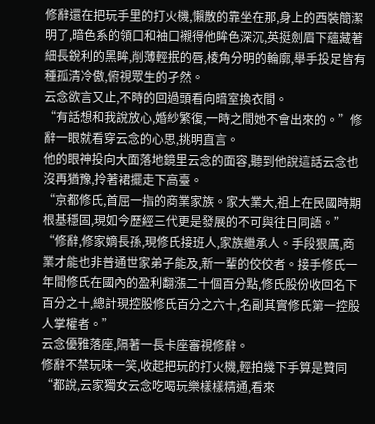修辭還在把玩手里的打火機,懶散的靠坐在那,身上的西裝簡潔明了,暗色系的領口和袖口襯得他眸色深沉,英挺劍眉下蘊藏著細長銳利的黑眸,削薄輕抿的唇,棱角分明的輪廓,舉手投足皆有種孤清冷傲,俯視眾生的孑然。
云念欲言又止,不時的回過頭看向暗室換衣間。
“有話想和我說放心,婚紗繁復,一時之間她不會出來的。”修辭一眼就看穿云念的心思,挑明直言。
他的眼神投向大面落地鏡里云念的面容,聽到他說這話云念也沒再猶豫,拎著裙擺走下高臺。
“京都修氏,首屈一指的商業家族。家大業大,祖上在民國時期根基穩固,現如今歷經三代更是發展的不可與往日同語。”
“修辭,修家嫡長孫,現修氏接班人,家族繼承人。手段狠厲,商業才能也非普通世家弟子能及,新一輩的佼佼者。接手修氏一年間修氏在國內的盈利翻漲二十個百分點,修氏股份收回名下百分之十,總計現控股修氏百分之六十,名副其實修氏第一控股人掌權者。”
云念優雅落座,隔著一長卡座審視修辭。
修辭不禁玩味一笑,收起把玩的打火機,輕拍幾下手算是贊同“都說,云家獨女云念吃喝玩樂樣樣精通,看來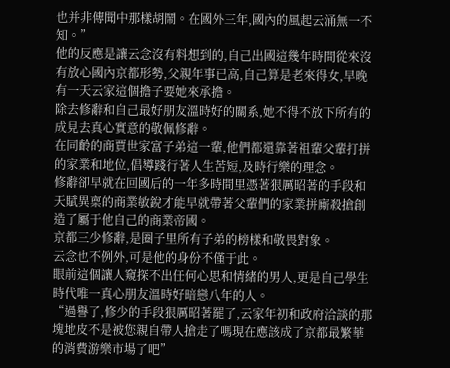也并非傳聞中那樣胡鬧。在國外三年,國內的風起云涌無一不知。”
他的反應是讓云念沒有料想到的,自己出國這幾年時間從來沒有放心國內京都形勢,父親年事已高,自己算是老來得女,早晚有一天云家這個擔子要她來承擔。
除去修辭和自己最好朋友溫時好的關系,她不得不放下所有的成見去真心實意的敬佩修辭。
在同齡的商賈世家富子弟這一輩,他們都還靠著祖輩父輩打拼的家業和地位,倡導踐行著人生苦短,及時行樂的理念。
修辭卻早就在回國后的一年多時間里憑著狠厲昭著的手段和天賦異稟的商業敏銳才能早就帶著父輩們的家業拼廝殺搶創造了屬于他自己的商業帝國。
京都三少修辭,是圈子里所有子弟的榜樣和敬畏對象。
云念也不例外,可是他的身份不僅于此。
眼前這個讓人窺探不出任何心思和情緒的男人,更是自己學生時代唯一真心朋友溫時好暗戀八年的人。
“過譽了,修少的手段狠厲昭著罷了,云家年初和政府洽談的那塊地皮不是被您親自帶人搶走了嗎現在應該成了京都最繁華的消費游樂市場了吧”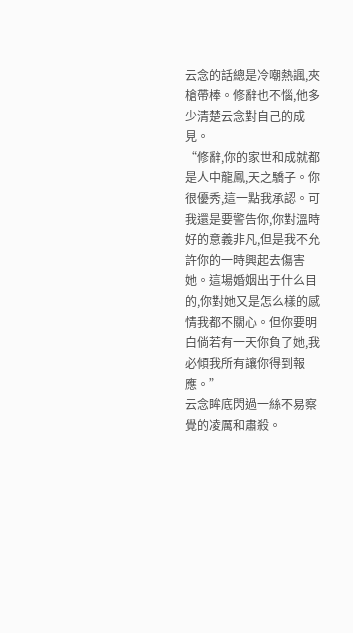云念的話總是冷嘲熱諷,夾槍帶棒。修辭也不惱,他多少清楚云念對自己的成見。
“修辭,你的家世和成就都是人中龍鳳,天之驕子。你很優秀,這一點我承認。可我還是要警告你,你對溫時好的意義非凡,但是我不允許你的一時興起去傷害她。這場婚姻出于什么目的,你對她又是怎么樣的感情我都不關心。但你要明白倘若有一天你負了她,我必傾我所有讓你得到報應。”
云念眸底閃過一絲不易察覺的凌厲和肅殺。